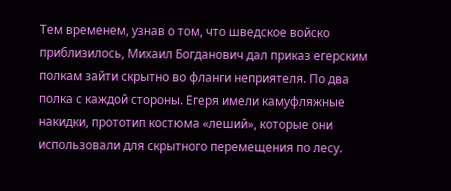Тем временем, узнав о том, что шведское войско приблизилось, Михаил Богданович дал приказ егерским полкам зайти скрытно во фланги неприятеля. По два полка с каждой стороны. Егеря имели камуфляжные накидки, прототип костюма «леший», которые они использовали для скрытного перемещения по лесу.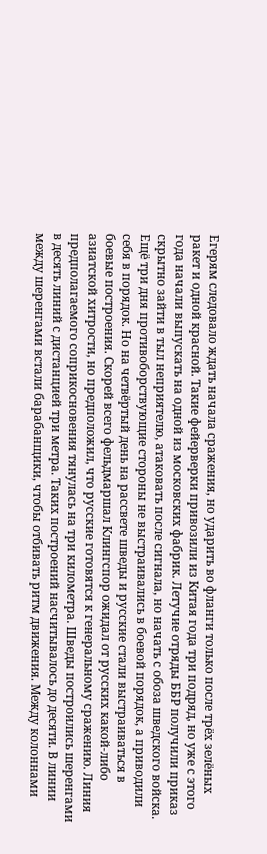Егерям следовало ждать начала сражения, но ударить во фланги только после трёх зелёных ракет и одной красной. Такие фейерверки привозили из Китая года три подряд, но уже с этого года начали выпускать на одной из московских фабрик. Летучие отряды ББР получили приказ скрытно зайти в тыл неприятелю, атаковать после сигнала, но начать с обоза шведского войска. Ещё три дня противоборствующие стороны не выстраивались в боевой порядок, а приводили себя в порядок. Но на четвёртый день на рассвете шведы и русские стали выстраиваться в боевые построения. Скорей всего фельдмаршал Клингспор ожидал от русских какой-либо азиатской хитрости, но предположил, что русские готовятся к генеральному сражению. Линия предполагаемого соприкосновения тянулась на три километра. Шведы построились шеренгами в десять линий с дистанцией три метра. Таких построений насчитывалось до десяти. В линии между шеренгами встали барабанщики, чтобы отбивать ритм движения. Между колоннами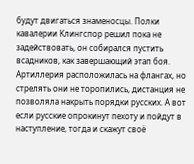будут двигаться знаменосцы. Полки кавалерии Клингспор решил пока не задействовать, он собирался пустить всадников, как завершающий этап боя. Артиллерия расположилась на флангах, но стрелять они не торопились, дистанция не позволяла накрыть порядки русских. А вот если русские опрокинут пехоту и пойдут в наступление, тогда и скажут своё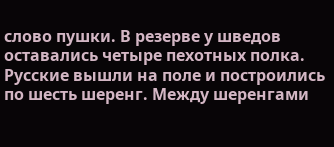слово пушки. В резерве у шведов оставались четыре пехотных полка. Русские вышли на поле и построились по шесть шеренг. Между шеренгами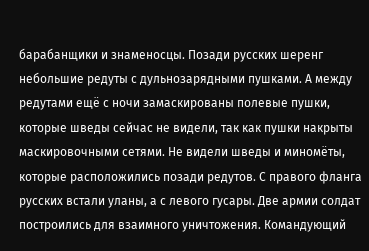барабанщики и знаменосцы. Позади русских шеренг небольшие редуты с дульнозарядными пушками. А между редутами ещё с ночи замаскированы полевые пушки, которые шведы сейчас не видели, так как пушки накрыты маскировочными сетями. Не видели шведы и миномёты, которые расположились позади редутов. С правого фланга русских встали уланы, а с левого гусары. Две армии солдат построились для взаимного уничтожения. Командующий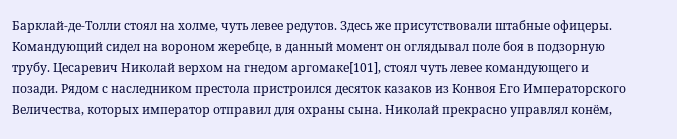Барклай-де-Толли стоял на холме, чуть левее редутов. Здесь же присутствовали штабные офицеры. Командующий сидел на вороном жеребце, в данный момент он оглядывал поле боя в подзорную трубу. Цесаревич Николай верхом на гнедом аргомаке[101], стоял чуть левее командующего и позади. Рядом с наследником престола пристроился десяток казаков из Конвоя Его Императорского Величества, которых император отправил для охраны сына. Николай прекрасно управлял конём,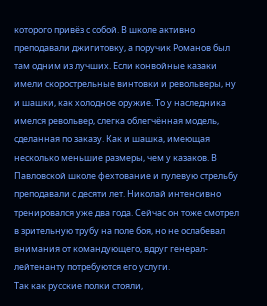которого привёз с собой. В школе активно преподавали джигитовку, а поручик Романов был там одним из лучших. Если конвойные казаки имели скорострельные винтовки и револьверы, ну и шашки, как холодное оружие. То у наследника имелся револьвер, слегка облегчённая модель, сделанная по заказу. Как и шашка, имеющая несколько меньшие размеры, чем у казаков. В Павловской школе фехтование и пулевую стрельбу преподавали с десяти лет. Николай интенсивно тренировался уже два года. Сейчас он тоже смотрел в зрительную трубу на поле боя, но не ослабевал внимания от командующего, вдруг генерал-лейтенанту потребуются его услуги.
Так как русские полки стояли,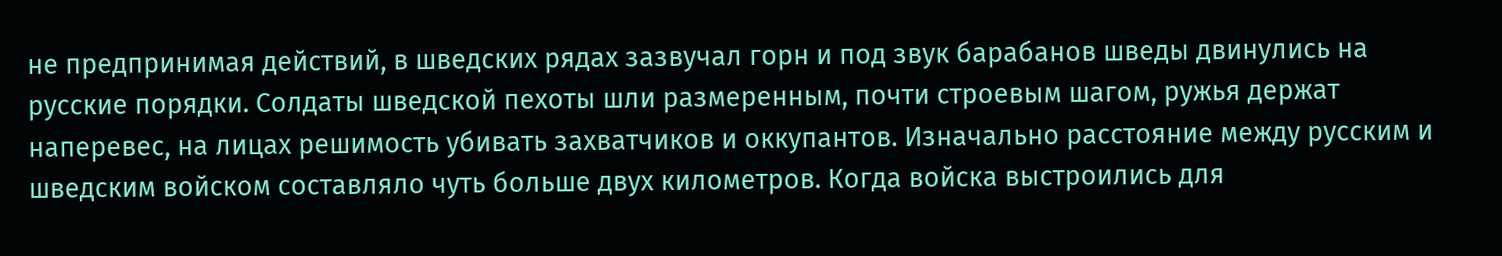не предпринимая действий, в шведских рядах зазвучал горн и под звук барабанов шведы двинулись на русские порядки. Солдаты шведской пехоты шли размеренным, почти строевым шагом, ружья держат наперевес, на лицах решимость убивать захватчиков и оккупантов. Изначально расстояние между русским и шведским войском составляло чуть больше двух километров. Когда войска выстроились для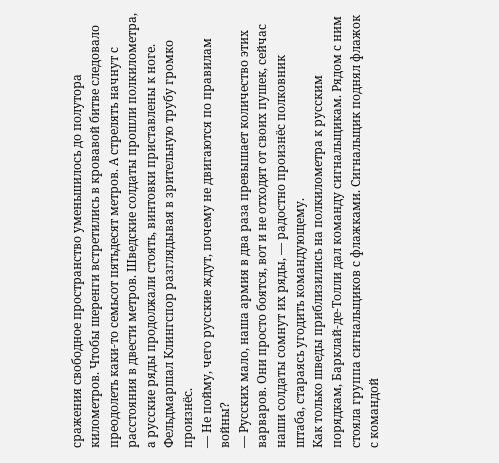сражения свободное пространство уменьшилось до полутора километров. Чтобы шеренги встретились в кровавой битве следовало преодолеть каки-то семьсот пятьдесят метров. А стрелять начнут с расстояния в двести метров. Шведские солдаты прошли полкилометра, а русские ряды продолжали стоять, винтовки приставлены к ноге. Фельдмаршал Клингспор разглядывая в зрительную трубу громко произнёс.
— Не пойму, чего русские ждут, почему не двигаются по правилам войны?
— Русских мало, наша армия в два раза превышает количество этих варваров. Они просто боятся, вот и не отходят от своих пушек, сейчас наши солдаты сомнут их ряды, — радостно произнёс полковник штаба, стараясь угодить командующему.
Как только шведы приблизились на полкилометра к русским порядкам, Барклай-де-Толли дал команду сигнальщикам. Рядом с ним стояла группа сигнальщиков с флажками. Сигнальщик поднял флажок с командой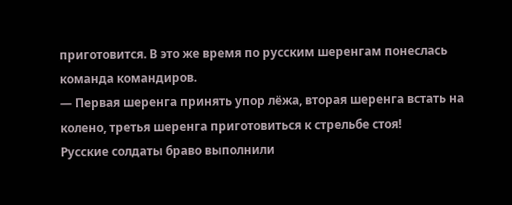приготовится. В это же время по русским шеренгам понеслась команда командиров.
— Первая шеренга принять упор лёжа, вторая шеренга встать на колено, третья шеренга приготовиться к стрельбе стоя!
Русские солдаты браво выполнили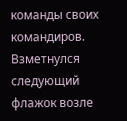команды своих командиров. Взметнулся следующий флажок возле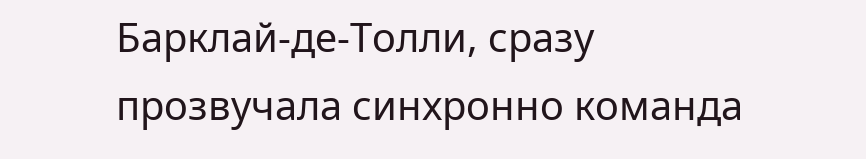Барклай-де-Толли, сразу прозвучала синхронно команда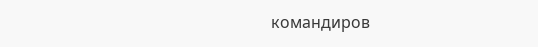командиров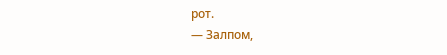рот.
— Залпом,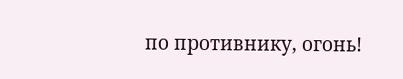по противнику, огонь!